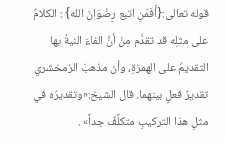قوله تعالى:{أَفَمَنِ اتبع رِضْوَانَ الله} : الكلامُ على مثلِه قد تقدَّم مِنْ أنَّ الفاءَ النيةُ بها التقديمُ على الهمزةِ، وأن مذهبَ الزمخشري تقديرُ فعلٍ بينهما. قال الشيخ:«وتقديرُه في مثلِ هذا التركيبِ متكلَّفٌ جداً» .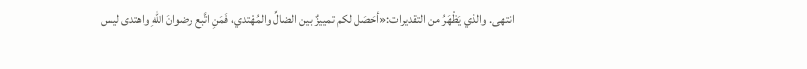انتهى. والذي يَظْهَرُ من التقديرات:«أحَصَل لكم تمييزٌ بين الضالِّ والمُهْتدي، فَمَنِ اتَّبع رضوانَ اللهِ واهتدى ليس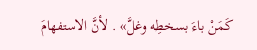كَمَنْ باءَ بسخطِه وغلَّ» . لأنَّ الاستفهامَ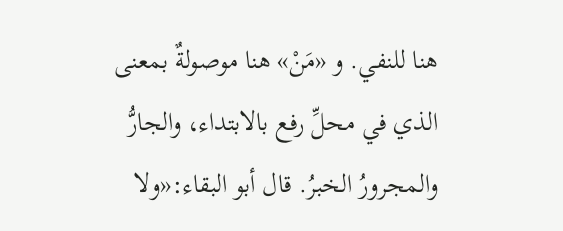هنا للنفي. و «مَنْ» هنا موصولةٌ بمعنى الذي في محلِّ رفع بالابتداء، والجارُّ والمجرورُ الخبرُ. قال أبو البقاء:«ولا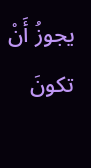يجوزُ أَنْ تكونَ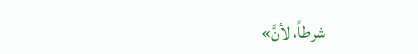شرطاً، لأنَّ»